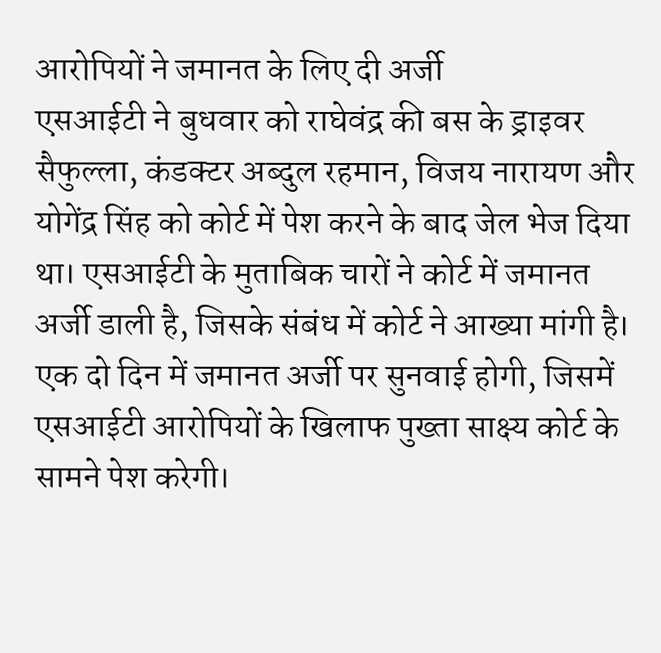आरोपियों ने जमानत के लिए दी अर्जी
एसआईटी ने बुधवार को राघेवंद्र की बस के ड्राइवर सैफुल्ला, कंडक्टर अब्दुल रहमान, विजय नारायण और योगेंद्र सिंह को कोर्ट में पेश करने के बाद जेल भेज दिया था। एसआईटी के मुताबिक चारों ने कोर्ट में जमानत अर्जी डाली है, जिसके संबंध में कोर्ट ने आख्या मांगी है। एक दो दिन में जमानत अर्जी पर सुनवाई होगी, जिसमें एसआईटी आरोपियों के खिलाफ पुख्ता साक्ष्य कोर्ट के सामने पेश करेगी।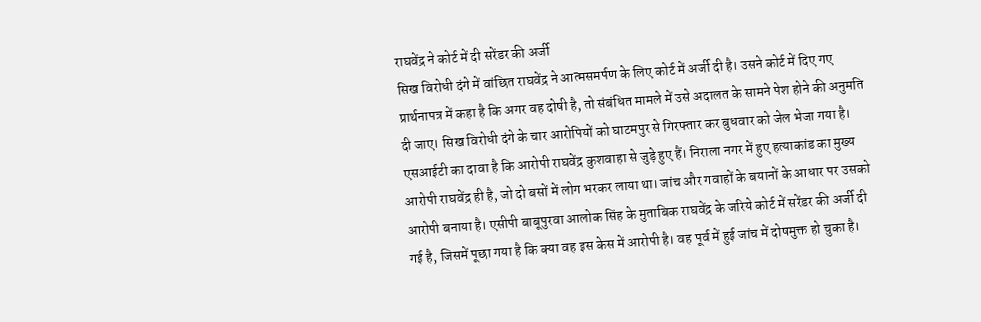राघवेंद्र ने कोर्ट में दी सरेंडर की अर्जी
सिख विरोधी दंगे में वांछित राघवेंद्र ने आत्मसमर्पण के लिए कोर्ट में अर्जी दी है। उसने कोर्ट में दिए गए प्रार्थनापत्र में कहा है कि अगर वह दोषी है, तो संबंधित मामले में उसे अदालत के सामने पेश होने की अनुमति दी जाए। सिख विरोधी दंगे के चार आरोपियों को घाटमपुर से गिरफ्तार कर बुधवार को जेल भेजा गया है। एसआईटी का दावा है कि आरोपी राघवेंद्र कुशवाहा से जुड़े हुए हैं। निराला नगर में हुए हत्याकांड का मुख्य आरोपी राघवेंद्र ही है, जो दो बसों में लोग भरकर लाया था। जांच और गवाहों के बयानों के आधार पर उसको आरोपी बनाया है। एसीपी बाबूपुरवा आलोक सिंह के मुताबिक राघवेंद्र के जरिये कोर्ट में सरेंडर की अर्जी दी गई है, जिसमें पूछा गया है कि क्या वह इस केस में आरोपी है। वह पूर्व में हुई जांच में दोषमुक्त हो चुका है।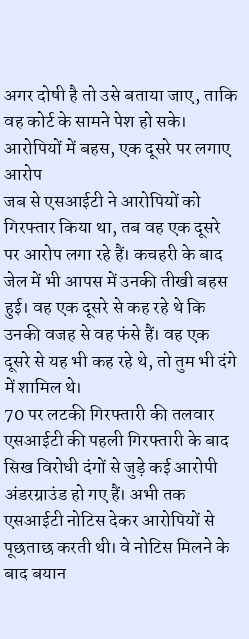अगर दोषी है तो उसे बताया जाए, ताकि वह कोर्ट के सामने पेश हो सके।
आरोपियों में बहस, एक दूसरे पर लगाए आरोप
जब से एसआईटी ने आरोपियों को गिरफ्तार किया था, तब वह एक दूसरे पर आरोप लगा रहे हैं। कचहरी के बाद जेल में भी आपस में उनकी तीखी बहस हुई। वह एक दूसरे से कह रहे थे कि उनकी वजह से वह फंसे हैं। वह एक दूसरे से यह भी कह रहे थे, तो तुम भी दंगे में शामिल थे।
70 पर लटकी गिरफ्तारी की तलवार
एसआईटी की पहली गिरफ्तारी के बाद सिख विरोधी दंगों से जुड़े कई आरोपी अंडरग्राउंड हो गए हैं। अभी तक एसआईटी नोटिस देकर आरोपियों से पूछताछ करती थी। वे नोटिस मिलने के बाद बयान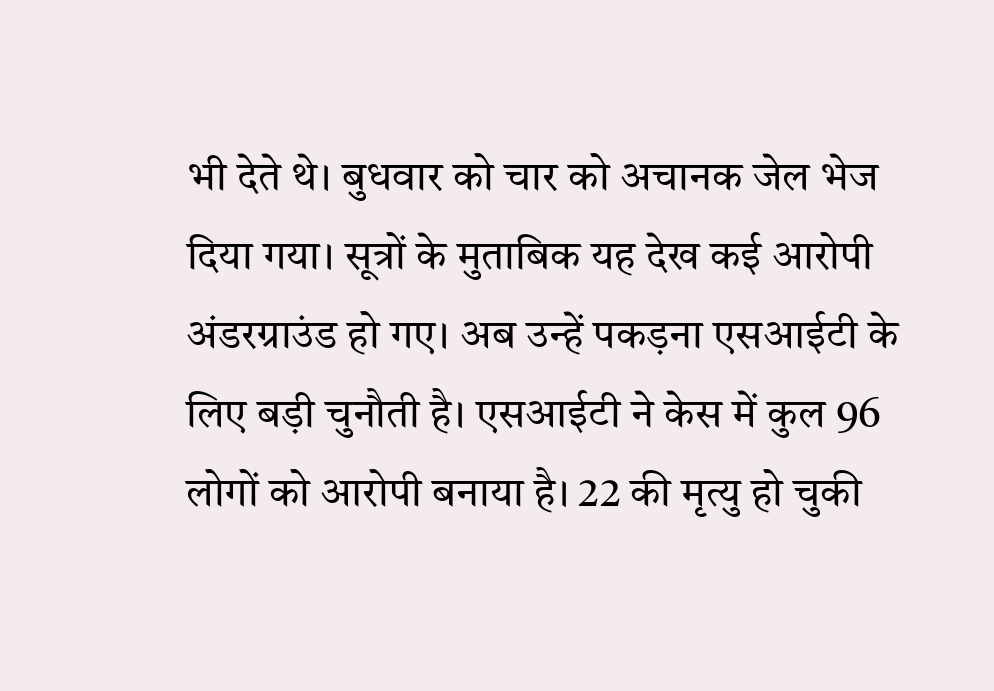भी देते थे। बुधवार को चार को अचानक जेल भेज दिया गया। सूत्रों के मुताबिक यह देख कई आरोपी अंडरग्राउंड हो गए। अब उन्हें पकड़ना एसआईटी के लिए बड़ी चुनौती है। एसआईटी ने केस में कुल 96 लोगों को आरोपी बनाया है। 22 की मृत्यु हो चुकी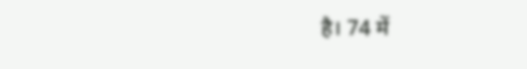है। 74 में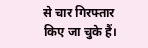से चार गिरफ्तार किए जा चुके हैं।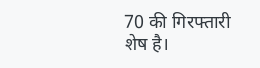70 की गिरफ्तारी शेष है।